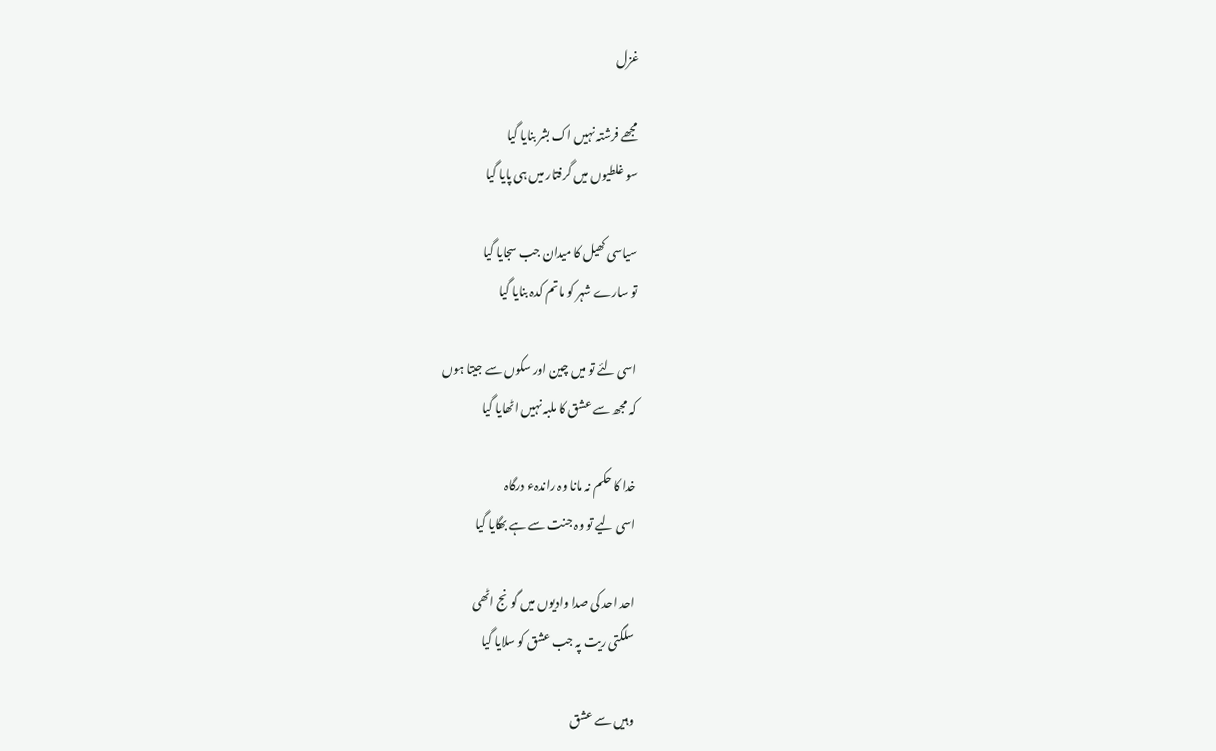غزل

مجھے فرشتہ نہیں اک بشر بنایا گیا
سو غلطیوں میں گرفتار میں ہی پایا گیا

سیاسی کھیل کا میدان جب سجایا گیا
تو سارے شہر کو ماتم کدہ بنایا گیا

اسی لئے تو میں چین اور سکوں سے جیتا ہوں
کہ مجھ سے عشق کا ملبہ نہیں اٹھایا گیا

خدا کا حکم نہ مانا وہ راندہء درگاہ
اسی لیے تو وہ جنت سے ہے بھگایا گیا

احد احد کی صدا وادیوں میں گونج اٹھی
سلگتی ریت پہ جب عشق کو سلایا گیا

وہیں سے عشق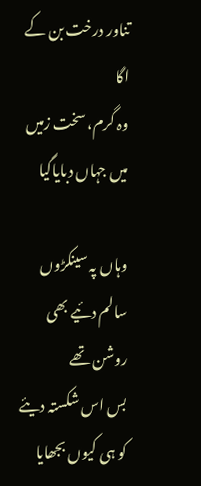تناور درخت بن کے اگا
وہ گرم، سخت زمیں میں جہاں دبایاگیا

وہاں پہ سینکڑوں سالم دئیے بھی روشن تھے
بس اس شکستہ دیئے کو ہی کیوں بجھایا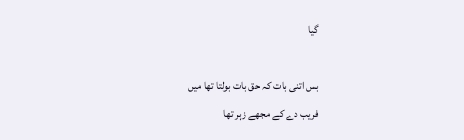گیا

بس اتنی بات کہ حق بات بولتا تھا میں
فریب دے کے مجھے زہر تھا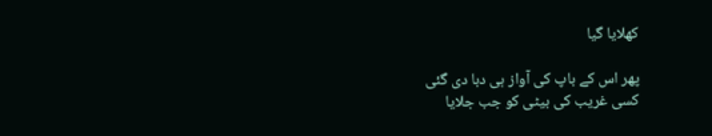کھلایا گیا

پھر اس کے باپ کی آواز ہی دبا دی گئی
کسی غریب کی بیٹی کو جب جلایا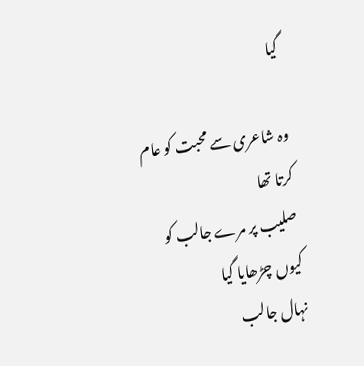گیا

وہ شاعری سے محبت کو عام کرتا تھا
صلیب پر مرے جالب کو کیوں چڑھایا گیا
نہال جالب